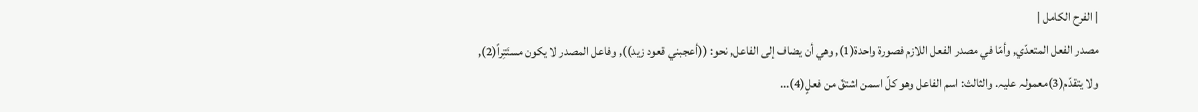| الفرح الکامل |
مصدر الفعل المتعدّي, وأمّا في مصدر الفعل اللازم فصورۃ واحدۃ(1), وھي أن يضاف إلی الفاعل, نحو: ((أعجبني قعود زيد)), وفاعل المصدر لا يكون مستَتِراً(2), ولا يتقدّم(3)معمولہ عليہ. والثالث: اسم الفاعل وھو كلّ اسمن اشتقّ من فعلٍ(4)...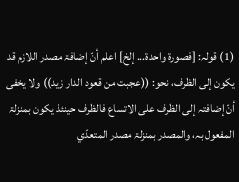(1) قولہ: [فصورۃ واحدۃ... إلخ] اعلم أنّ إضافۃ مصدر اللازم قد يكون إلی الظرف، نحو: ((عجبت من قعود الدار زيد)) ولا يخفی أنّ إضافتہ إلی الظرف علی الاتساع فالظرف حينئذ يكون بمنزلۃ المفعول بہ، والمصدر بمنزلۃ مصدر المتعدّي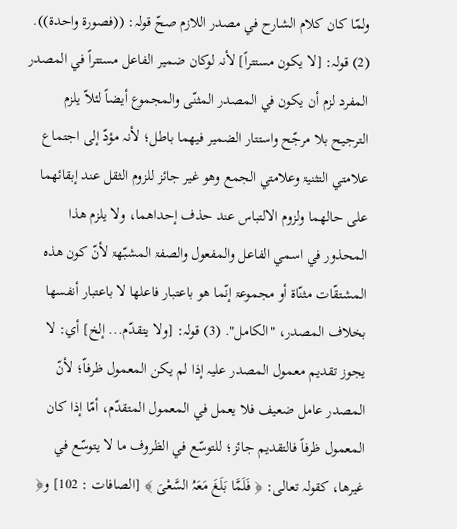ولمّا كان كلام الشارح في مصدر اللازم صحّ قولہ: ((فصورۃ واحدۃ)). (2) قولہ: [لا يكون مستتراً] لأنہ لوكان ضمير الفاعل مستتراً في المصدر المفرد لزم أن يكون في المصدر المثنّی والمجموع أيضاً لئلاّ يلزم الترجيح بلا مرجّح واستتار الضمير فيھما باطل؛ لأنہ مؤدّ إلی اجتماع علامتي التثنيۃ وعلامتي الجمع وھو غير جائز للزوم الثقل عند إبقائھما علی حالھما ولزوم الالتباس عند حذف إحداھما، ولا يلزم ھذا المحذور في اسمي الفاعل والمفعول والصفۃ المشبّھۃ لأنّ كون ھذہ المشتقّات مثنّاۃ أو مجموعۃ إنّما ھو باعتبار فاعلھا لا باعتبار أنفسھا بخلاف المصدر، "الكامل". (3) قولہ: [ولا يتقدّم... إلخ] أي: لا يجوز تقديم معمول المصدر عليہ إذا لم يكن المعمول ظرفاّ؛ لأنّ المصدر عامل ضعيف فلا يعمل في المعمول المتقدّم، أمّا إذا كان المعمول ظرفاً فالتقديم جائز؛ للتوسّع في الظروف ما لا يتوسّع في غيرھا، كقولہ تعالی: ﴿ فَلَمَّا بَلَغَ مَعَہُ السَّعْیَ ﴾ [الصافات : 102] و﴿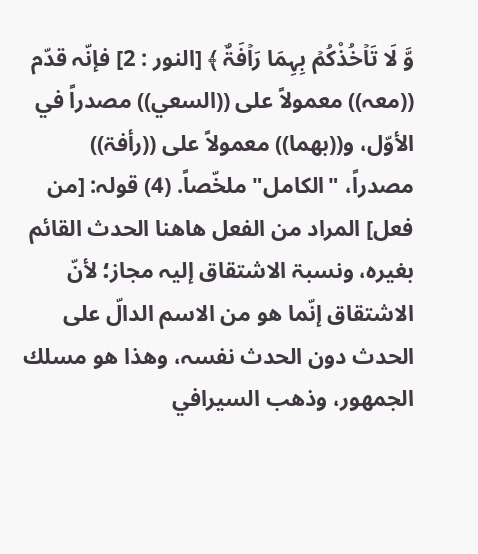وَّ لَا تَاۡخُذْکُمۡ بِہِمَا رَاۡفَۃٌ ﴾ [النور : 2] فإنّہ قدّم ((معہ)) معمولاً علی ((السعي)) مصدراً في الأوّل، و((بھما)) معمولاً علی ((رأفۃ)) مصدراً، "الكامل" ملخّصاً. (4) قولہ: [من فعل] المراد من الفعل ھاھنا الحدث القائم بغيرہ، ونسبۃ الاشتقاق إليہ مجاز؛ لأنّ الاشتقاق إنّما ھو من الاسم الدالّ علی الحدث دون الحدث نفسہ، وھذا ھو مسلك الجمھور، وذھب السيرافي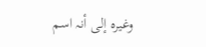وغيرہ إلی أنہ اسم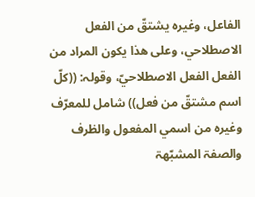الفاعل، وغيرہ يشتقّ من الفعل الاصطلاحي، وعلی ھذا يكون المراد من الفعل الفعل الاصطلاحيّ، وقولہ: ((كلّ اسم مشتقّ من فعل)) شامل للمعرّف وغيرہ من اسمي المفعول والظرف والصفۃ المشبّھۃ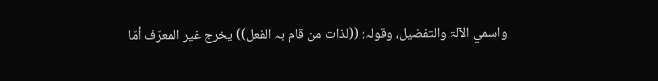واسمي الآلۃ والتفضيل، وقولہ: ((لذات من قام بہ الفعل)) يخرج غير المعرّف أمّا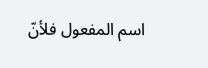اسم المفعول فلأنّ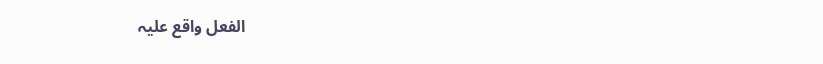الفعل واقع عليہ